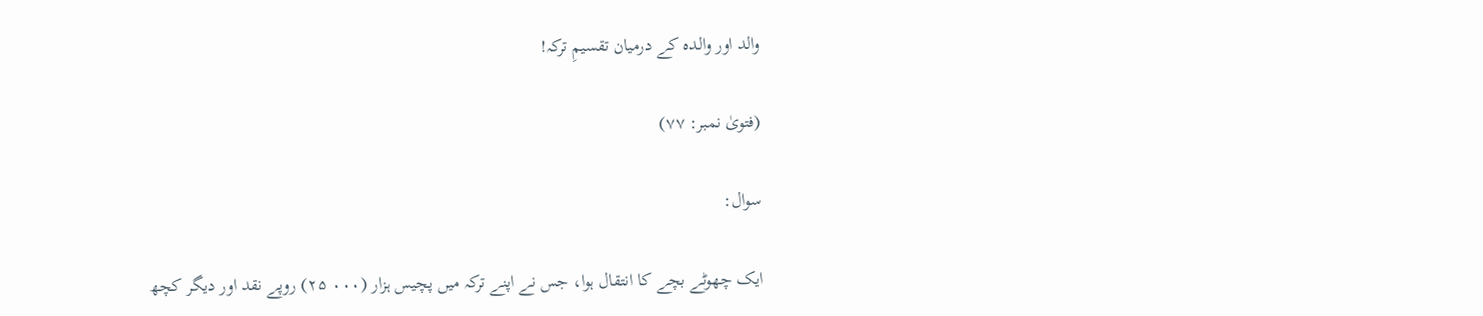والد اور والدہ کے درمیان تقسیمِ ترکہ!

(فتویٰ نمبر: ۷۷)

سوال:

ایک چھوٹے بچے کا انتقال ہوا، جس نے اپنے ترکہ میں پچیس ہزار (۰۰۰ ۲۵) روپے نقد اور دیگر کچھ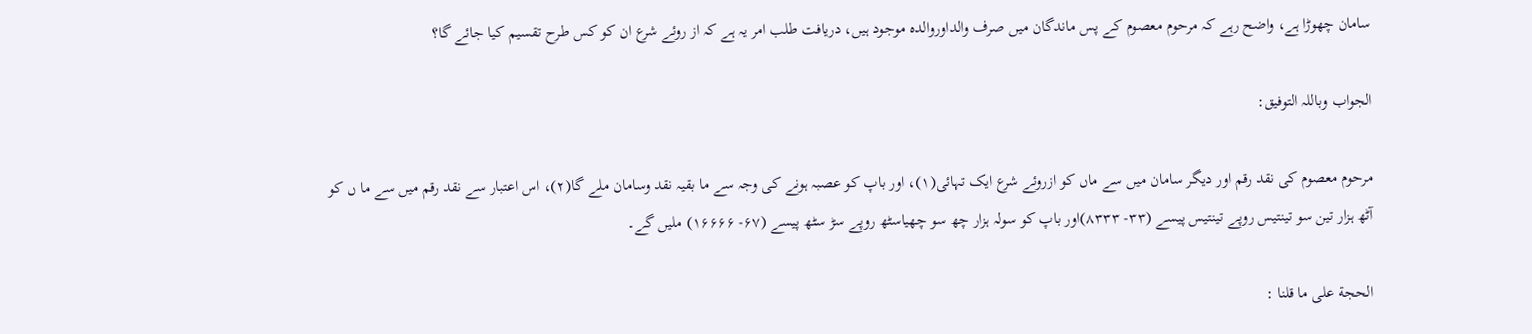سامان چھوڑا ہے، واضح رہے کہ مرحوم معصوم کے پس ماندگان میں صرف والداوروالدہ موجود ہیں، دریافت طلب امر یہ ہے کہ از روئے شرع ان کو کس طرح تقسیم کیا جائے گا؟

الجواب وباللہ التوفیق:

مرحوم معصوم کی نقد رقم اور دیگر سامان میں سے ماں کو ازروئے شرع ایک تہائی(۱)، اور باپ کو عصبہ ہونے کی وجہ سے ما بقیہ نقد وسامان ملے گا(۲)، اس اعتبار سے نقد رقم میں سے ما ں کو آٹھ ہزار تین سو تینتیس روپے تینتیس پیسے (۳۳- ۸۳۳۳)اور باپ کو سولہ ہزار چھ سو چھیاسٹھ روپے سڑ سٹھ پیسے (۶۷- ۱۶۶۶۶) ملیں گے۔

الحجة علی ما قلنا :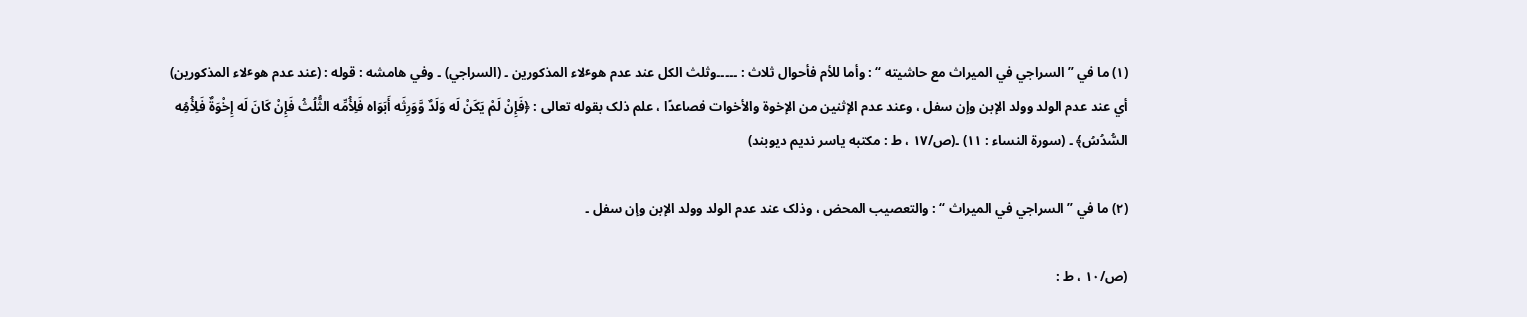(۱) ما في ” السراجي في المیراث مع حاشیته “ : وأما للأم فأحوال ثلاث : ۔۔۔۔۔وثلث الکل عند عدم ھوٴلاء المذکورین ۔ (السراجي) ۔ وفي هامشه : قوله : (عند عدم ھوٴلاء المذکورین) أي عند عدم الولد وولد الإبن وإن سفل ، وعند عدم الإثنین من الإخوة والأخوات فصاعدًا ، علم ذلک بقوله تعالی : ﴿فَإِنْ لَمْ یَکَنْ لَه وَلَدٌ وَّوَرِثَه أَبَوَاه فَلِأُمِّه الثُّلُثُ فَإِنْ کَانَ لَه إِخْوَةٌ فَلِأُمُِه السُّدُسُ﴾ ۔ (سورة النساء : ۱۱) ۔(ص/۱۷ ، ط : مکتبه یاسر ندیم دیوبند)

(۲) ما في ” السراجي في المیراث “ : والتعصیب المحض ، وذلک عند عدم الولد وولد الإبن وإن سفل ۔

(ص/۱۰ ، ط :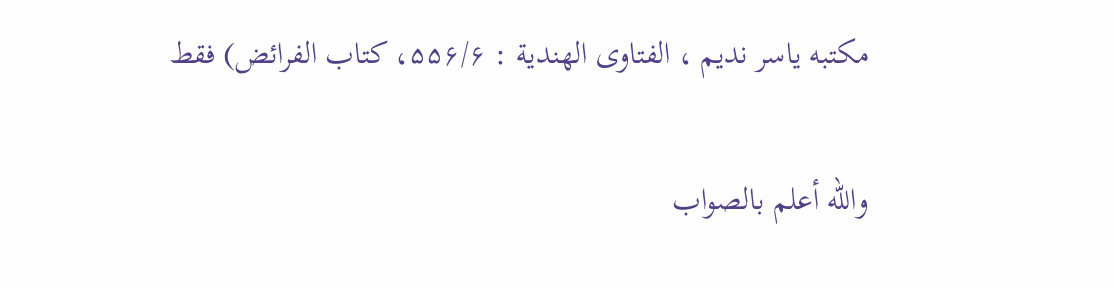مکتبه یاسر ندیم ، الفتاوی الهندیة : ۵۵۶/۶، کتاب الفرائض) فقط

والله أعلم بالصواب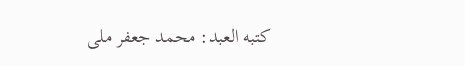کتبه العبد: محمد جعفر ملی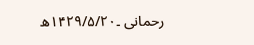رحمانی ۔۱۴۲۹/۵/۲۰ھ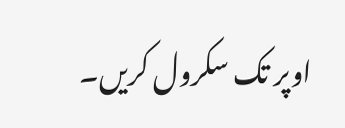اوپر تک سکرول کریں۔